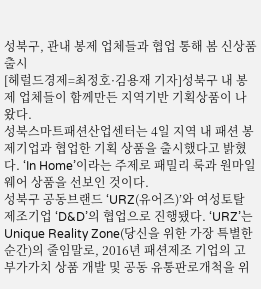성북구, 관내 봉제 업체들과 협업 통해 봄 신상품 출시
[헤럴드경제=최정호·김용재 기자]성북구 내 봉제 업체들이 함께만든 지역기반 기획상품이 나왔다.
성북스마트패션산업센터는 4일 지역 내 패션 봉제기업과 협업한 기획 상품을 출시했다고 밝혔다. ‘In Home’이라는 주제로 패밀리 룩과 원마일웨어 상품을 선보인 것이다.
성북구 공동브랜드 ‘URZ(유어즈)’와 여성토탈 제조기업 ‘D&D’의 협업으로 진행됐다. ‘URZ’는 Unique Reality Zone(당신을 위한 가장 특별한 순간)의 줄임말로, 2016년 패션제조 기업의 고부가가치 상품 개발 및 공동 유통판로개척을 위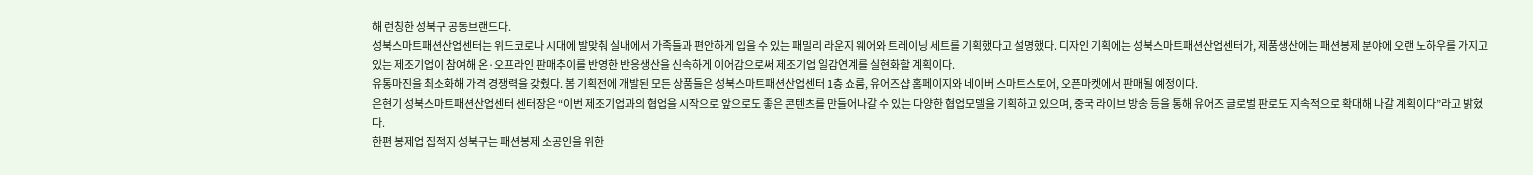해 런칭한 성북구 공동브랜드다.
성북스마트패션산업센터는 위드코로나 시대에 발맞춰 실내에서 가족들과 편안하게 입을 수 있는 패밀리 라운지 웨어와 트레이닝 세트를 기획했다고 설명했다. 디자인 기획에는 성북스마트패션산업센터가, 제품생산에는 패션봉제 분야에 오랜 노하우를 가지고 있는 제조기업이 참여해 온·오프라인 판매추이를 반영한 반응생산을 신속하게 이어감으로써 제조기업 일감연계를 실현화할 계획이다.
유통마진을 최소화해 가격 경쟁력을 갖췄다. 봄 기획전에 개발된 모든 상품들은 성북스마트패션산업센터 1층 쇼룸, 유어즈샵 홈페이지와 네이버 스마트스토어, 오픈마켓에서 판매될 예정이다.
은현기 성북스마트패션산업센터 센터장은 “이번 제조기업과의 협업을 시작으로 앞으로도 좋은 콘텐츠를 만들어나갈 수 있는 다양한 협업모델을 기획하고 있으며, 중국 라이브 방송 등을 통해 유어즈 글로벌 판로도 지속적으로 확대해 나갈 계획이다”라고 밝혔다.
한편 봉제업 집적지 성북구는 패션봉제 소공인을 위한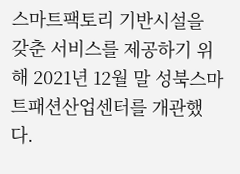스마트팩토리 기반시설을 갖춘 서비스를 제공하기 위해 2021년 12월 말 성북스마트패션산업센터를 개관했다.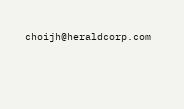choijh@heraldcorp.com